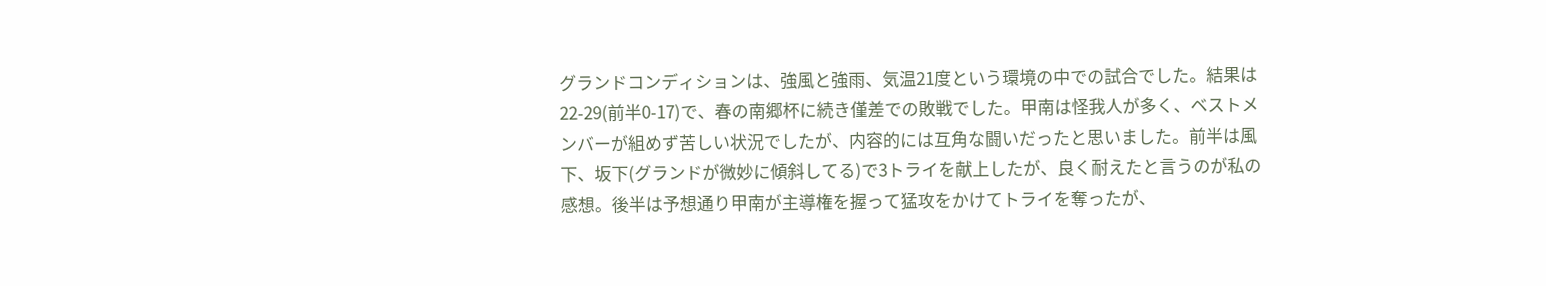グランドコンディションは、強風と強雨、気温21度という環境の中での試合でした。結果は22-29(前半0-17)で、春の南郷杯に続き僅差での敗戦でした。甲南は怪我人が多く、ベストメンバーが組めず苦しい状況でしたが、内容的には互角な闘いだったと思いました。前半は風下、坂下(グランドが微妙に傾斜してる)で3トライを献上したが、良く耐えたと言うのが私の感想。後半は予想通り甲南が主導権を握って猛攻をかけてトライを奪ったが、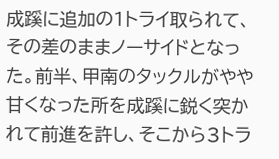成蹊に追加の1トライ取られて、その差のままノーサイドとなった。前半、甲南のタックルがやや甘くなった所を成蹊に鋭く突かれて前進を許し、そこから3トラ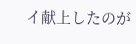イ献上したのが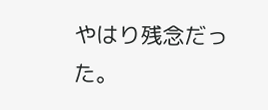やはり残念だった。